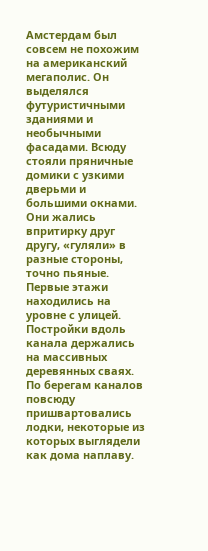Амстердам был совсем не похожим на американский мегаполис. Он выделялся футуристичными зданиями и необычными фасадами. Всюду стояли пряничные домики с узкими дверьми и большими окнами. Они жались впритирку друг другу, «гуляли» в разные стороны, точно пьяные. Первые этажи находились на уровне с улицей. Постройки вдоль канала держались на массивных деревянных сваях. По берегам каналов повсюду пришвартовались лодки, некоторые из которых выглядели как дома наплаву.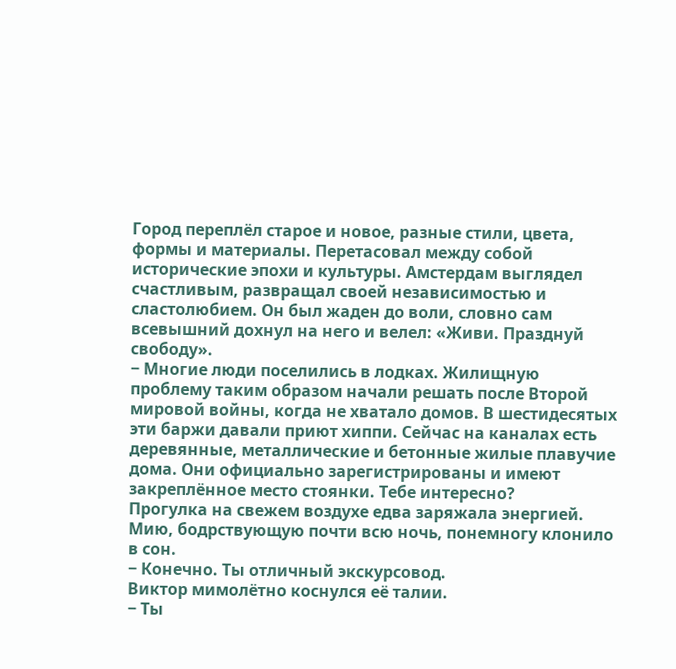Город переплёл старое и новое, разные стили, цвета, формы и материалы. Перетасовал между собой исторические эпохи и культуры. Амстердам выглядел счастливым, развращал своей независимостью и сластолюбием. Он был жаден до воли, словно сам всевышний дохнул на него и велел: «Живи. Празднуй свободу».
− Многие люди поселились в лодках. Жилищную проблему таким образом начали решать после Второй мировой войны, когда не хватало домов. В шестидесятых эти баржи давали приют хиппи. Сейчас на каналах есть деревянные, металлические и бетонные жилые плавучие дома. Они официально зарегистрированы и имеют закреплённое место стоянки. Тебе интересно?
Прогулка на свежем воздухе едва заряжала энергией. Мию, бодрствующую почти всю ночь, понемногу клонило в сон.
− Конечно. Ты отличный экскурсовод.
Виктор мимолётно коснулся её талии.
− Ты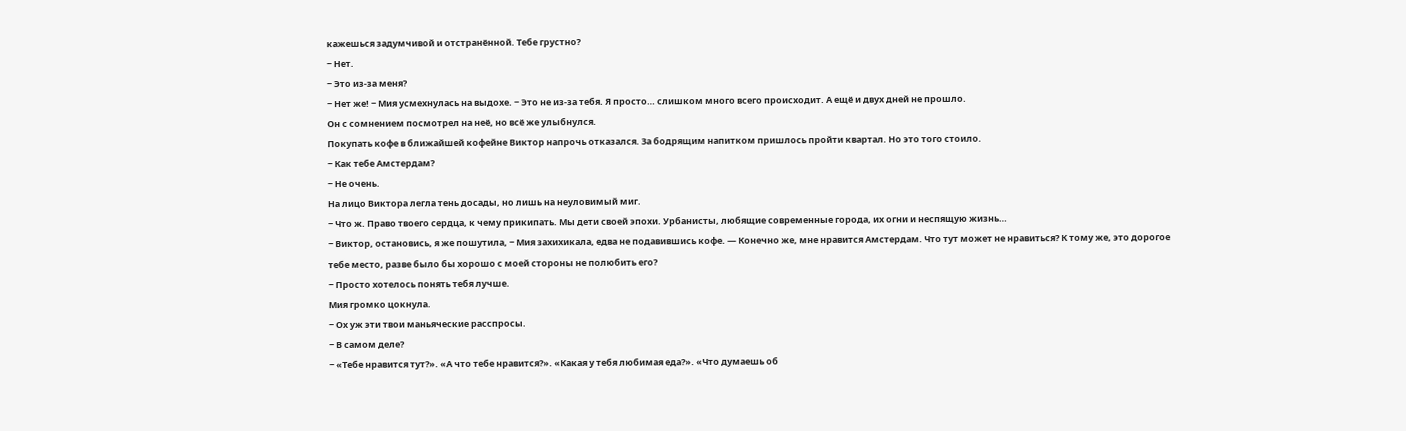кажешься задумчивой и отстранённой. Тебе грустно?
− Нет.
− Это из-за меня?
− Нет же! − Мия усмехнулась на выдохе. − Это не из-за тебя. Я просто… слишком много всего происходит. А ещё и двух дней не прошло.
Он с сомнением посмотрел на неё, но всё же улыбнулся.
Покупать кофе в ближайшей кофейне Виктор напрочь отказался. За бодрящим напитком пришлось пройти квартал. Но это того стоило.
− Как тебе Амстердам?
− Не очень.
На лицо Виктора легла тень досады, но лишь на неуловимый миг.
− Что ж. Право твоего сердца, к чему прикипать. Мы дети своей эпохи. Урбанисты, любящие современные города, их огни и неспящую жизнь…
− Виктор, остановись, я же пошутила, − Мия захихикала, едва не подавившись кофе. — Конечно же, мне нравится Амстердам. Что тут может не нравиться? К тому же, это дорогое тебе место, разве было бы хорошо с моей стороны не полюбить его?
− Просто хотелось понять тебя лучше.
Мия громко цокнула.
− Ох уж эти твои маньяческие расспросы.
− В самом деле?
− «Тебе нравится тут?». «А что тебе нравится?». «Какая у тебя любимая еда?». «Что думаешь об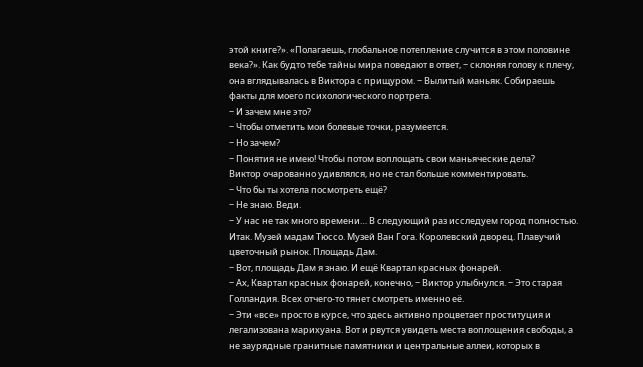этой книге?». «Полагаешь, глобальное потепление случится в этом половине века?». Как будто тебе тайны мира поведают в ответ, − склоняя голову к плечу, она вглядывалась в Виктора с прищуром. − Вылитый маньяк. Собираешь факты для моего психологического портрета.
− И зачем мне это?
− Чтобы отметить мои болевые точки, разумеется.
− Но зачем?
− Понятия не имею! Чтобы потом воплощать свои маньяческие дела?
Виктор очарованно удивлялся, но не стал больше комментировать.
− Что бы ты хотела посмотреть ещё?
− Не знаю. Веди.
− У нас не так много времени… В следующий раз исследуем город полностью. Итак. Музей мадам Тюссо. Музей Ван Гога. Королевский дворец. Плавучий цветочный рынок. Площадь Дам.
− Вот, площадь Дам я знаю. И ещё Квартал красных фонарей.
− Ах, Квартал красных фонарей, конечно, − Виктор улыбнулся. − Это старая Голландия. Всех отчего-то тянет смотреть именно её.
− Эти «все» просто в курсе, что здесь активно процветает проституция и легализована марихуана. Вот и рвутся увидеть места воплощения свободы, а не заурядные гранитные памятники и центральные аллеи, которых в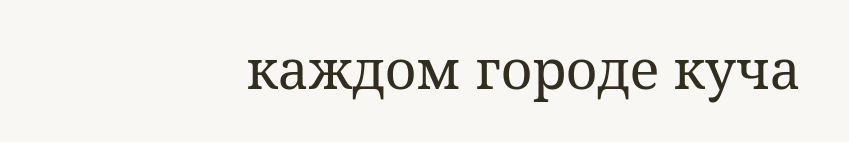каждом городе куча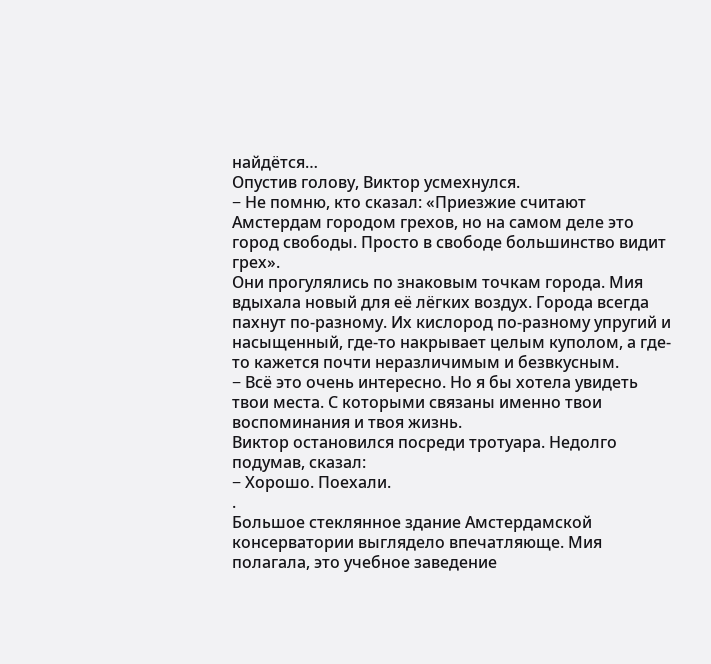найдётся…
Опустив голову, Виктор усмехнулся.
− Не помню, кто сказал: «Приезжие считают Амстердам городом грехов, но на самом деле это город свободы. Просто в свободе большинство видит грех».
Они прогулялись по знаковым точкам города. Мия вдыхала новый для её лёгких воздух. Города всегда пахнут по-разному. Их кислород по-разному упругий и насыщенный, где-то накрывает целым куполом, а где-то кажется почти неразличимым и безвкусным.
− Всё это очень интересно. Но я бы хотела увидеть твои места. С которыми связаны именно твои воспоминания и твоя жизнь.
Виктор остановился посреди тротуара. Недолго подумав, сказал:
− Хорошо. Поехали.
.
Большое стеклянное здание Амстердамской консерватории выглядело впечатляюще. Мия полагала, это учебное заведение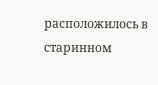расположилось в старинном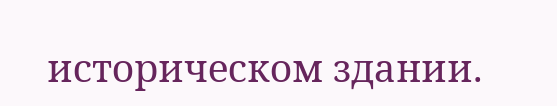историческом здании.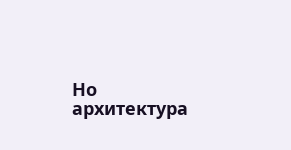Но архитектура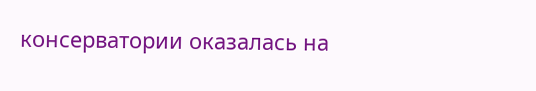консерватории оказалась на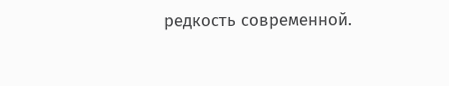редкость современной.